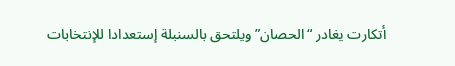أتكارت يغادر “الحصان” ويلتحق بالسنبلة إستعدادا للإنتخابات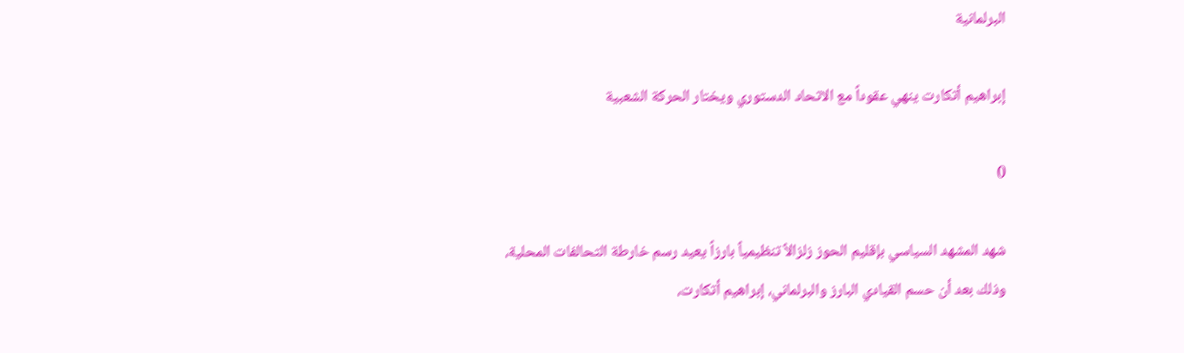البرلمانية

إبراهيم أتكارت ينهي عقوداً مع الاتحاد الدستوري ويختار الحركة الشعبية

0

شهد المشهد السياسي بإقليم الحوز زلزالاً تنظيمياً بارزاً يعيد رسم خارطة التحالفات المحلية، وذلك بعد أن حسم القيادي البارز والبرلماني، إبراهيم أتكارت،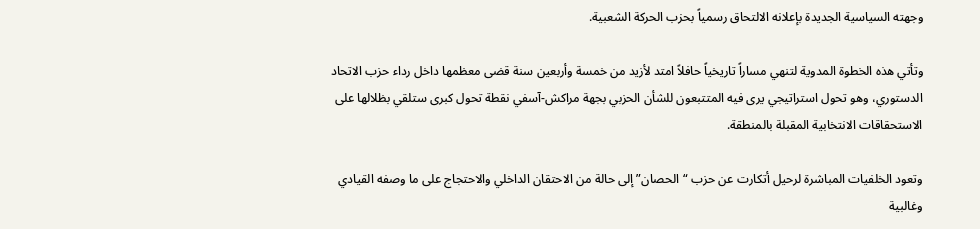وجهته السياسية الجديدة بإعلانه الالتحاق رسمياً بحزب الحركة الشعبية.

وتأتي هذه الخطوة المدوية لتنهي مساراً تاريخياً حافلاً امتد لأزيد من خمسة وأربعين سنة قضى معظمها داخل رداء حزب الاتحاد الدستوري، وهو تحول استراتيجي يرى فيه المتتبعون للشأن الحزبي بجهة مراكش-آسفي نقطة تحول كبرى ستلقي بظلالها على الاستحقاقات الانتخابية المقبلة بالمنطقة.

وتعود الخلفيات المباشرة لرحيل أتكارت عن حزب “الحصان” إلى حالة من الاحتقان الداخلي والاحتجاج على ما وصفه القيادي وغالبية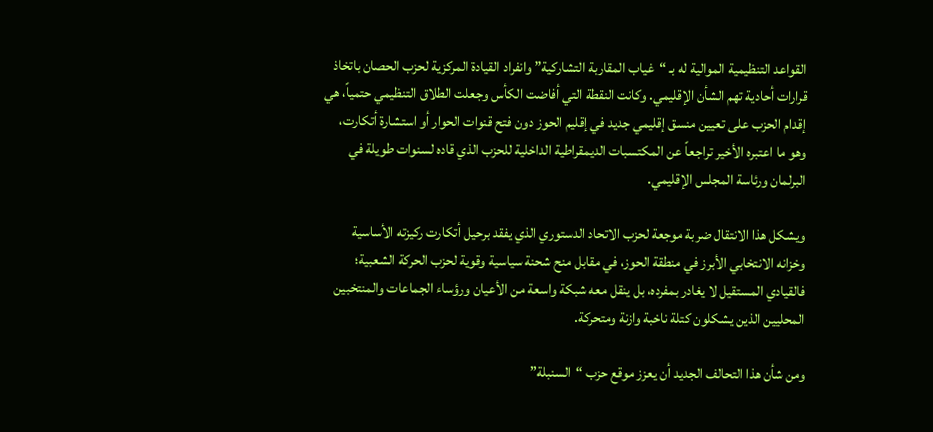القواعد التنظيمية الموالية له بـ “غياب المقاربة التشاركية” وانفراد القيادة المركزية لحزب الحصان باتخاذ قرارات أحادية تهم الشأن الإقليمي. وكانت النقطة التي أفاضت الكأس وجعلت الطلاق التنظيمي حتمياً، هي إقدام الحزب على تعيين منسق إقليمي جديد في إقليم الحوز دون فتح قنوات الحوار أو استشارة أتكارت، وهو ما اعتبره الأخير تراجعاً عن المكتسبات الديمقراطية الداخلية للحزب الذي قاده لسنوات طويلة في البرلمان ورئاسة المجلس الإقليمي.

ويشكل هذا الانتقال ضربة موجعة لحزب الاتحاد الدستوري الذي يفقد برحيل أتكارت ركيزته الأساسية وخزانه الانتخابي الأبرز في منطقة الحوز، في مقابل منح شحنة سياسية وقوية لحزب الحركة الشعبية؛ فالقيادي المستقيل لا يغادر بمفرده، بل ينقل معه شبكة واسعة من الأعيان ورؤساء الجماعات والمنتخبين المحليين الذين يشكلون كتلة ناخبة وازنة ومتحركة.

ومن شأن هذا التحالف الجديد أن يعزز موقع حزب “السنبلة”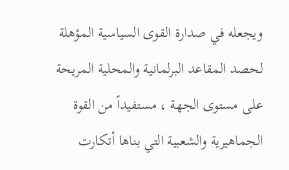ويجعله في صدارة القوى السياسية المؤهلة لحصد المقاعد البرلمانية والمحلية المريحة على مستوى الجهة ، مستفيداً من القوة الجماهيرية والشعبية التي بناها أتكارت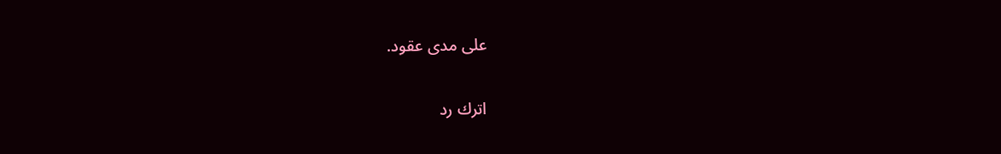على مدى عقود.

اترك رد